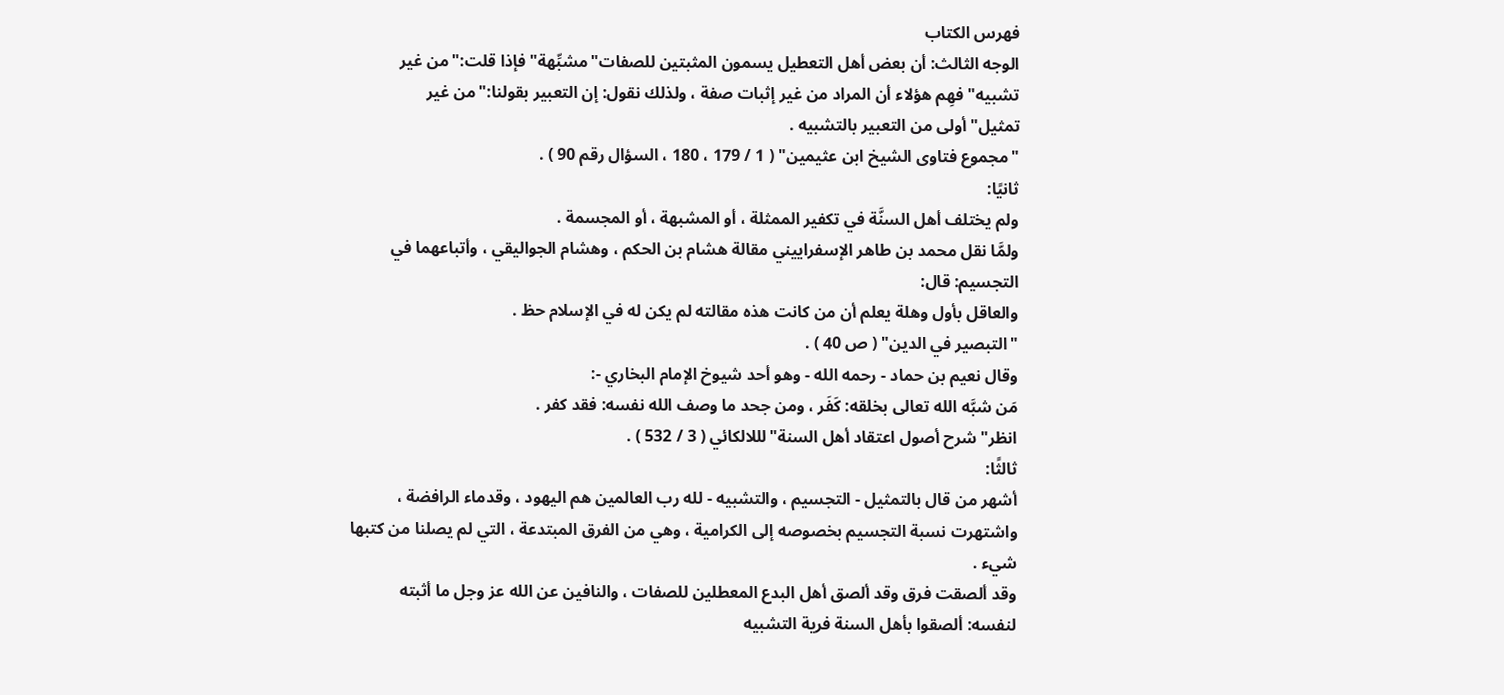فهرس الكتاب
الوجه الثالث: أن بعض أهل التعطيل يسمون المثبتين للصفات"مشبِّهة"فإذا قلت:"من غير تشبيه"فهِم هؤلاء أن المراد من غير إثبات صفة ، ولذلك نقول: إن التعبير بقولنا:"من غير تمثيل"أولى من التعبير بالتشبيه .
"مجموع فتاوى الشيخ ابن عثيمين" ( 1 / 179 ، 180 ، السؤال رقم 90 ) .
ثانيًا:
ولم يختلف أهل السنَّة في تكفير الممثلة ، أو المشبهة ، أو المجسمة .
ولمَّا نقل محمد بن طاهر الإسفراييني مقالة هشام بن الحكم ، وهشام الجواليقي ، وأتباعهما في التجسيم: قال:
والعاقل بأول وهلة يعلم أن من كانت هذه مقالته لم يكن له في الإسلام حظ .
"التبصير في الدين" ( ص 40 ) .
وقال نعيم بن حماد - رحمه الله - وهو أحد شيوخ الإمام البخاري -:
مَن شبَّه الله تعالى بخلقه: كَفَر ، ومن جحد ما وصف الله نفسه: فقد كفر .
انظر"شرح أصول اعتقاد أهل السنة"لللالكائي ( 3 / 532 ) .
ثالثًا:
أشهر من قال بالتمثيل - التجسيم ، والتشبيه - لله رب العالمين هم اليهود ، وقدماء الرافضة ، واشتهرت نسبة التجسيم بخصوصه إلى الكرامية ، وهي من الفرق المبتدعة ، التي لم يصلنا من كتبها شيء .
وقد ألصقت فرق وقد ألصق أهل البدع المعطلين للصفات ، والنافين عن الله عز وجل ما أثبته لنفسه: ألصقوا بأهل السنة فرية التشبيه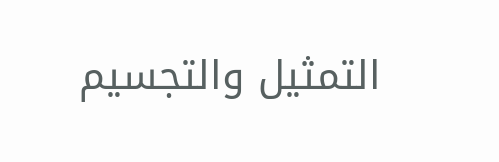التمثيل والتجسيم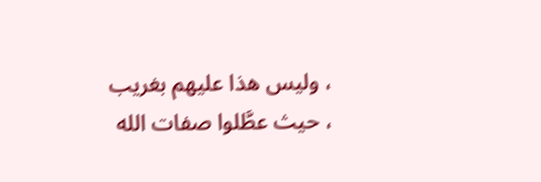، وليس هذا عليهم بغريب ، حيث عطَّلوا صفات الله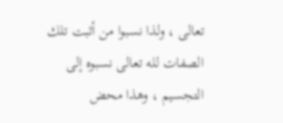تعالى ، ولذا نسبوا من أثبت تلك الصفات لله تعالى نسبوه إلى التجسيم ، وهذا محض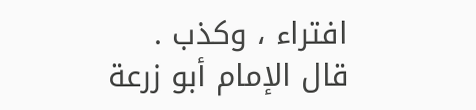افتراء ، وكذب .
قال الإمام أبو زرعة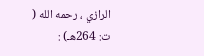الرازي ، رحمه الله ( ت: 264هـ) :